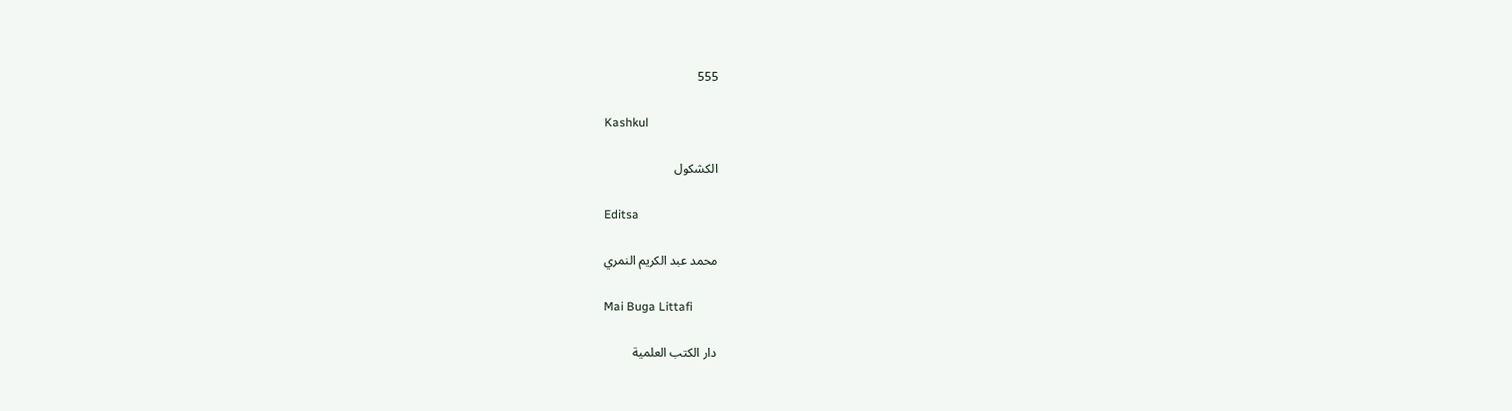555

Kashkul

الكشكول

Editsa

محمد عبد الكريم النمري

Mai Buga Littafi

دار الكتب العلمية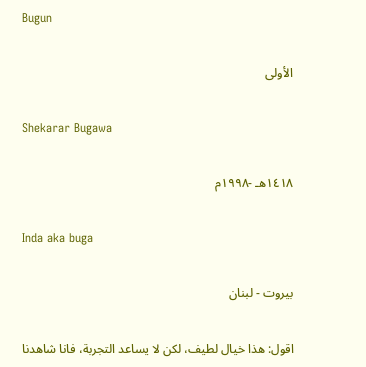Bugun

الأولى

Shekarar Bugawa

١٤١٨هـ -١٩٩٨م

Inda aka buga

بيروت - لبنان

اقول: هذا خيال لطيف، لكن لا يساعد التجربة، فانا شاهدنا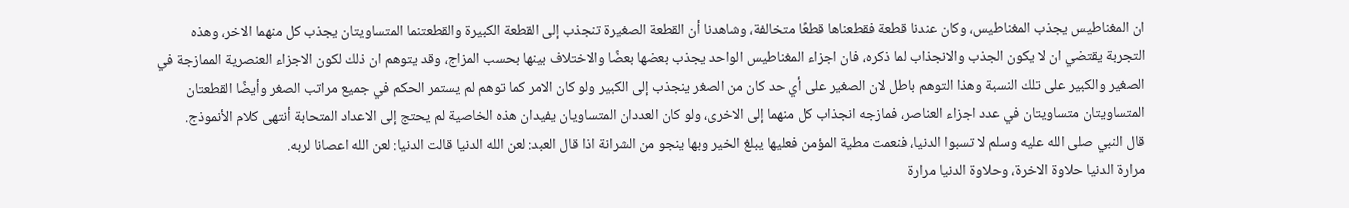ان المغناطيس يجذب المغناطيس، وكان عندنا قطعة فقطعناها قطعًا متخالفة، وشاهدنا أن القطعة الصغيرة تنجذب إلى القطعة الكبيرة والقطعتنما المتساويتان يجذب كل منهما الاخر، وهذه التجربة يقتضي ان لا يكون الجذب والانجذاب لما ذكره، فان اجزاء المغناطيس الواحد يجذب بعضها بعضًا والاختلاف بينها بحسب المزاج، وقد يتوهم ان ذلك لكون الاجزاء العنصرية الممازجة في الصغير والكبير على تلك النسبة وهذا التوهم باطل لان الصغير على أي حد كان من الصغر ينجذب إلى الكبير ولو كان الامر كما توهم لم يستمر الحكم في جميع مراتب الصغر وأيضًا القطعتان المتساويتان متساويتان في عدد اجزاء العناصر، فمازجه انجذاب كل منهما إلى الاخرى، ولو كان العددان المتساويان يفيدان هذه الخاصية لم يحتج إلى الاعداد المتحابة أنتهى كلام الأنموذج.
قال النبي صلى الله عليه وسلم لا تسبوا الدنيا، فنعمت مطية المؤمن فعليها يبلغ الخير وبها ينجو من الشرانة اذا قال العبد: لعن الله الدنيا قالت الدنيا: لعن الله اعصانا لربه.
مرارة الدنيا حلاوة الاخرة، وحلاوة الدنيا مرارة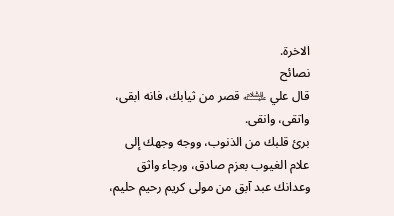الاخرة.
نصائح
قال علي ﵇ قصر من ثيابك، فانه ابقى، واتقى، وانقى.
برئ قلبك من الذنوب، ووجه وجهك إلى علام الغيوب بعزم صادق، ورجاء واثق وعدانك عبد آبق من مولى كريم رحيم حليم،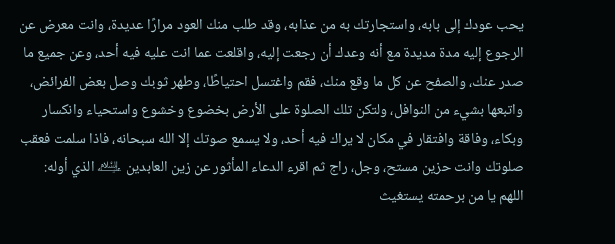يحب عودك إلى بابه، واستجارتك به من عذابه، وقد طلب منك العود مرارًا عديدة، وانت معرض عن الرجوع إليه مدة مديدة مع أنه وعدك أن رجعت إليه، واقلعت عما انت عليه فيه أحد، وعن جميع ما صدر عنك، والصفح عن كل ما وقع منك، فقم واغتسل احتياطًا، وطهر ثوبك وصل بعض الفرائض، واتبعها بشيء من النوافل، ولتكن تلك الصلوة على الأرض بخضوع وخشوع واستحياء وانكسار وبكاء، وفاقة وافتقار في مكان لا يراك فيه أحد، ولا يسمع صوتك إلا الله سبحانه، فاذا سلمت فعقب صلوتك وانت حزين مستح، وجل، راج ثم اقرء الدعاء المأثور عن زين العابدين ﵇ الذي أوله: اللهم يا من برحمته يستغيث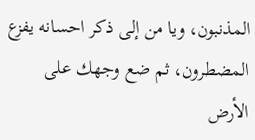المذنبون، ويا من إلى ذكر احسانه يفزع المضطرون، ثم ضع وجهك على الأرض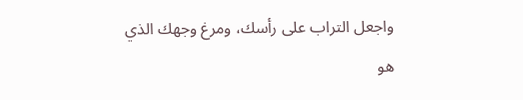واجعل التراب على رأسك، ومرغ وجهك الذي هو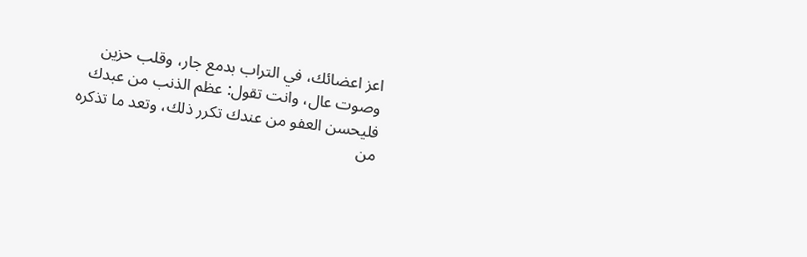اعز اعضائك، في التراب بدمع جار، وقلب حزين وصوت عال، وانت تقول: عظم الذنب من عبدك فليحسن العفو من عندك تكرر ذلك، وتعد ما تذكره من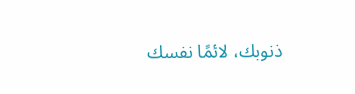ذنوبك، لائمًا نفسك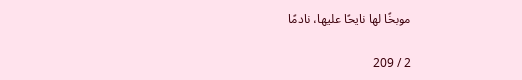موبخًا لها نايحًا عليها، نادمًا

2 / 209